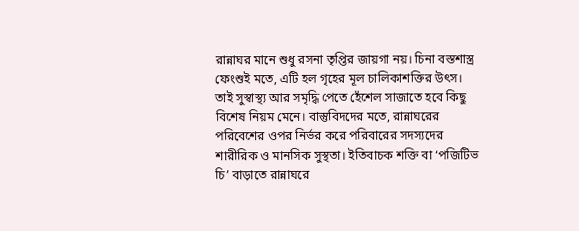রান্নাঘর মানে শুধু রসনা তৃপ্তির জায়গা নয়। চিনা বস্তশাস্ত্র ফেংশুই মতে, এটি হল গৃহের মূল চালিকাশক্তির উৎস। তাই সুস্বাস্থ্য আর সমৃদ্ধি পেতে হেঁশেল সাজাতে হবে কিছু বিশেষ নিয়ম মেনে। বাস্তুবিদদের মতে, রান্নাঘরের পরিবেশের ওপর নির্ভর করে পরিবারের সদস্যদের শারীরিক ও মানসিক সুস্থতা। ইতিবাচক শক্তি বা ‘পজিটিভ চি’ বাড়াতে রান্নাঘরে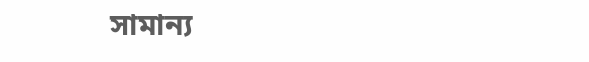সামান্য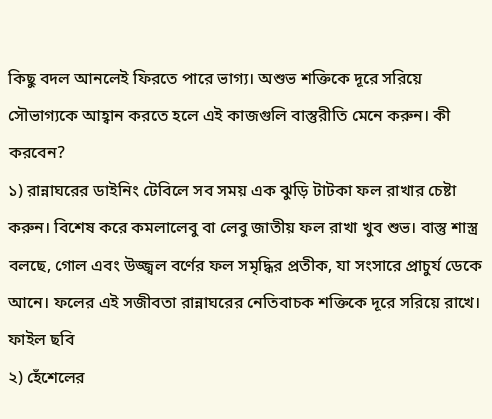কিছু বদল আনলেই ফিরতে পারে ভাগ্য। অশুভ শক্তিকে দূরে সরিয়ে সৌভাগ্যকে আহ্বান করতে হলে এই কাজগুলি বাস্তুরীতি মেনে করুন। কী করবেন?
১) রান্নাঘরের ডাইনিং টেবিলে সব সময় এক ঝুড়ি টাটকা ফল রাখার চেষ্টা করুন। বিশেষ করে কমলালেবু বা লেবু জাতীয় ফল রাখা খুব শুভ। বাস্তু শাস্ত্র বলছে, গোল এবং উজ্জ্বল বর্ণের ফল সমৃদ্ধির প্রতীক, যা সংসারে প্রাচুর্য ডেকে আনে। ফলের এই সজীবতা রান্নাঘরের নেতিবাচক শক্তিকে দূরে সরিয়ে রাখে।
ফাইল ছবি
২) হেঁশেলের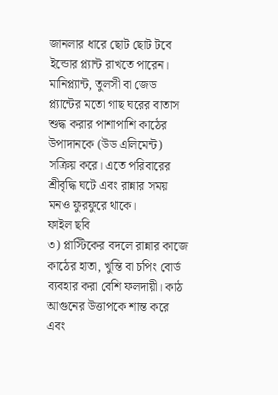জানলার ধারে ছোট ছোট টবে ইন্ডোর প্ল্যান্ট রাখতে পারেন। মানিপ্ল্যান্ট, তুলসী বা জেড প্ল্যান্টের মতো গাছ ঘরের বাতাস শুদ্ধ করার পাশাপাশি কাঠের উপাদানকে (উড এলিমেন্ট) সক্রিয় করে। এতে পরিবারের শ্রীবৃদ্ধি ঘটে এবং রান্নার সময় মনও ফুরফুরে থাকে।
ফাইল ছবি
৩) প্লাস্টিকের বদলে রান্নার কাজে কাঠের হাতা, খুন্তি বা চপিং বোর্ড ব্যবহার করা বেশি ফলদায়ী। কাঠ আগুনের উত্তাপকে শান্ত করে এবং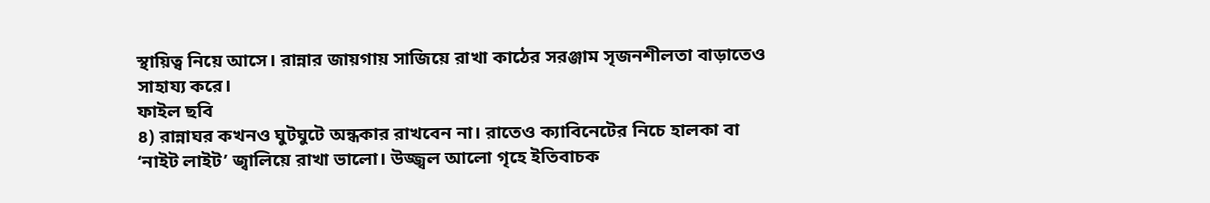স্থায়িত্ব নিয়ে আসে। রান্নার জায়গায় সাজিয়ে রাখা কাঠের সরঞ্জাম সৃজনশীলতা বাড়াতেও সাহায্য করে।
ফাইল ছবি
৪) রান্নাঘর কখনও ঘুটঘুটে অন্ধকার রাখবেন না। রাতেও ক্যাবিনেটের নিচে হালকা বা ‘নাইট লাইট’ জ্বালিয়ে রাখা ভালো। উজ্জ্বল আলো গৃহে ইতিবাচক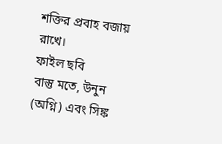শক্তির প্রবাহ বজায় রাখে।
ফাইল ছবি
বাস্তু মতে, উনুন (অগ্নি) এবং সিঙ্ক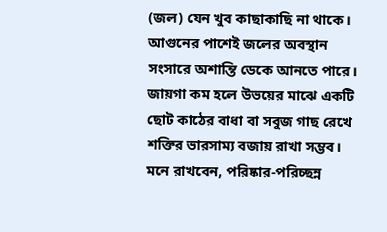(জল) যেন খুব কাছাকাছি না থাকে। আগুনের পাশেই জলের অবস্থান সংসারে অশান্তি ডেকে আনতে পারে। জায়গা কম হলে উভয়ের মাঝে একটি ছোট কাঠের বাধা বা সবুজ গাছ রেখে শক্তির ভারসাম্য বজায় রাখা সম্ভব। মনে রাখবেন, পরিষ্কার-পরিচ্ছন্ন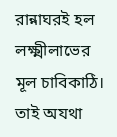রান্নাঘরই হল লক্ষ্মীলাভের মূল চাবিকাঠি। তাই অযথা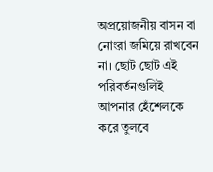অপ্রয়োজনীয় বাসন বা নোংরা জমিয়ে রাখবেন না। ছোট ছোট এই পরিবর্তনগুলিই আপনার হেঁশেলকে করে তুলবে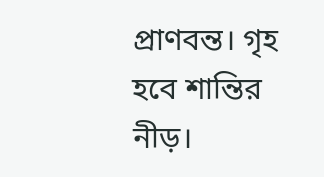প্রাণবন্ত। গৃহ হবে শান্তির নীড়।